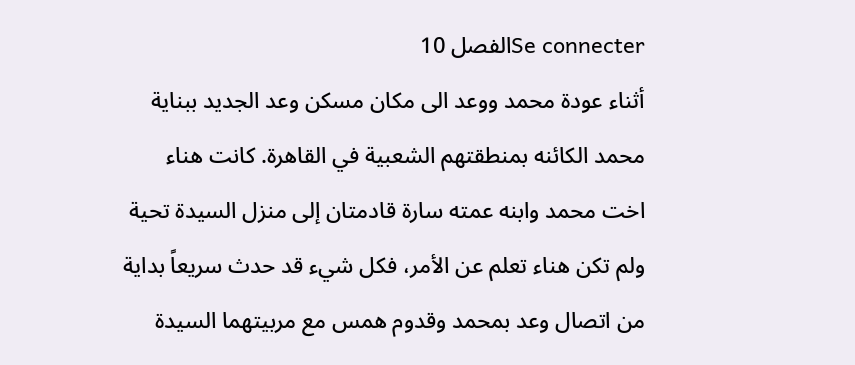Se connecterالفصل 10
أثناء عودة محمد ووعد الى مكان مسكن وعد الجديد ببناية محمد الكائنه بمنطقتهم الشعبية في القاهرة. كانت هناء اخت محمد وابنه عمته سارة قادمتان إلى منزل السيدة تحية ولم تكن هناء تعلم عن الأمر، فكل شيء قد حدث سريعاً بداية من اتصال وعد بمحمد وقدوم همس مع مربيتهما السيدة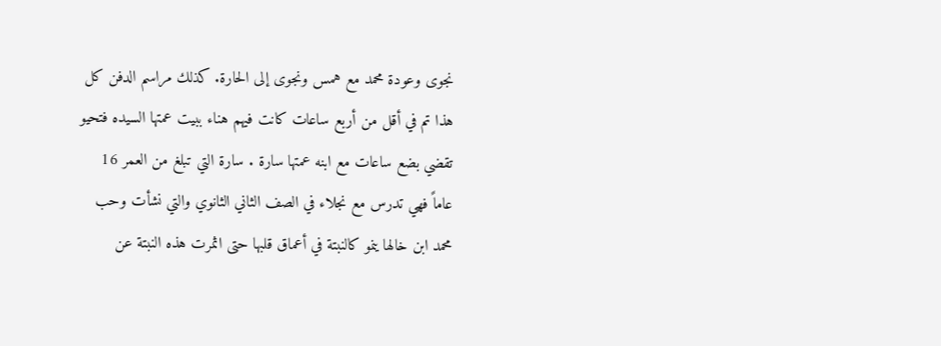نجوى وعودة محمد مع همس ونجوى إلى الحارة. كذلك مراسم الدفن كل هذا تم في أقل من أربع ساعات كانت فيهم هناء ببيت عمتها السيده فتحيو تقضي بضع ساعات مع ابنه عمتها سارة . سارة التي تبلغ من العمر 16 عاماً فهي تدرس مع نجلاء في الصف الثاني الثانوي والتي نشأت وحب محمد ابن خالها ينمو كالنبتة في أعماق قلبها حتى اثمرت هذه النبتة عن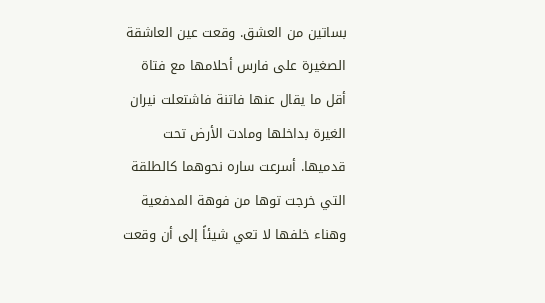بساتين من العشق. وقعت عين العاشقة الصغيرة على فارس أحلامها مع فتاة أقل ما يقال عنها فاتنة فاشتعلت نيران الغيرة بداخلها ومادت الأرض تحت قدميها. أسرعت ساره نحوهما كالطلقة التي خرجت توها من فوهة المدفعية وهناء خلفها لا تعي شيئاً إلى أن وقعت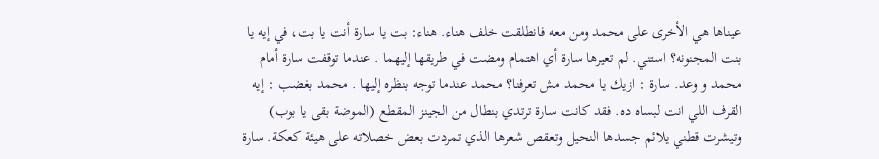عيناها هي الأخرى على محمد ومن معه فانطلقت خلف هناء. هناء: بت يا سارة أنت يا بت، في إيه يا بنت المجنونه؟ استني. لم تعيرها سارة أي اهتمام ومضت في طريقها إليهما . عندما توقفت سارة أمام محمد و وعد. سارة : ازيك يا محمد مش تعرفنا؟ محمد عندما توجه بنظره إليها . محمد بغضب : إيه القرف اللي انت لبساه ده. فقد كانت سارة ترتدي بنطال من الجينز المقطع (الموضة بقى يا بوب) وتيشرت قطني يلائم جسدها النحيل وتعقص شعرها الذي تمردت بعض خصلاته على هيئة كعكة. سارة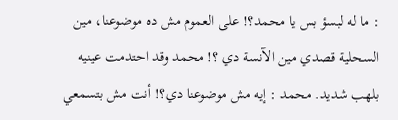: ما له لبسؤ بس يا محمد؟! على العموم مش ده موضوعنا، مين السحلية قصدي مين الآنسة دي ؟! محمد وقد احتدمت عينيه بلهب شديد. محمد : إيه مش موضوعنا دي؟! أنت مش بتسمعي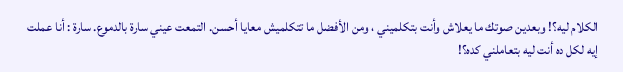الكلام ليه؟! وبعدين صوتك ما يعلاش وأنت بتكلميني ، ومن الأفضل ما تتكلميش معايا أحسن. التمعت عيني سارة بالدموع. سارة : أنا عملت إيه لكل ده أنت ليه بتعاملني كده؟!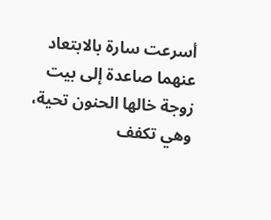أسرعت سارة بالابتعاد عنهما صاعدة إلى بيت زوجة خالها الحنون تحية، وهي تكفف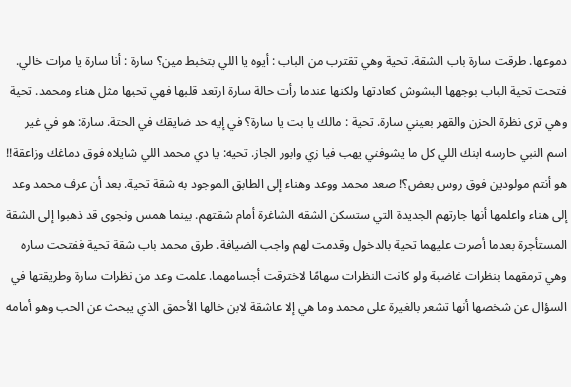دموعها. طرقت سارة باب الشقة. تحية وهي تقترب من الباب : أيوه يا اللي بتخبط مين؟ سارة : أنا سارة يا مرات خالي. فتحت تحية الباب بوجهها البشوش كعادتها ولكنها عندما رأت حالة سارة ارتعد قلبها فهي تحبها مثل هناء ومحمد. تحية وهي ترى نظرة الحزن والقهر بعيني سارة. تحية : مالك يا بت يا سارة؟ في إيه حد ضايقك في الحتة. سارة: هو في غير اسم النبي حارسه ابنك اللي كل ما يشوفني يهب فيا زي وابور الجاز. تحيه: يا دي محمد اللي شايلاه فوق دماغك وزاعقة!! هو أنتم مولودين فوق روس بعض؟! صعد محمد ووعد وهناء إلى الطابق الموجود به شقة تحية. بعد أن عرف محمد وعد إلى هناء واعلمها أنها جارتهم الجديدة التي ستسكن الشقه الشاغرة أمام شقتهم. بينما همس ونجوى قد ذهبوا إلى الشقة المستأجرة بعدما أصرت عليهما تحية بالدخول وقدمت لهم واجب الضيافة. طرق محمد باب شقة تحية ففتحت ساره وهي ترمقهما بنظرات غاضبة ولو كانت النظرات سهامًا لاخترقت أجسامهما. علمت وعد من نظرات سارة وطريقتها في السؤال عن شخصها أنها تشعر بالغيرة على محمد وما هي إلا عاشقة لابن خالها الأحمق الذي يبحث عن الحب وهو أمامه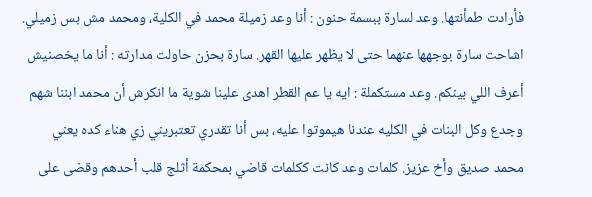فأرادت طمأنتها. وعد لسارة ببسمة حنون : أنا وعد زميلة محمد في الكلية، ومحمد مش بس زميلي. اشاحت سارة بوجهها عنهما حتى لا يظهر عليها القهر. سارة بحزن حاولت مدارته : أنا ما يخصنيش أعرف اللي بينكم. وعد مستكملة : ايه يا عم القطر اهدى علينا شوية ما انكرش أن محمد ابننا شهم وجدع وكل البنات في الكليه عندنا هيموتوا عليه، بس أنا تقدري تعتبريني زي هناء كده يعني محمد صديق وأخ عزيز. كلمات وعد كانت ككلمات قاضي بمحكمة أثلج قلب أحدهم وقضى على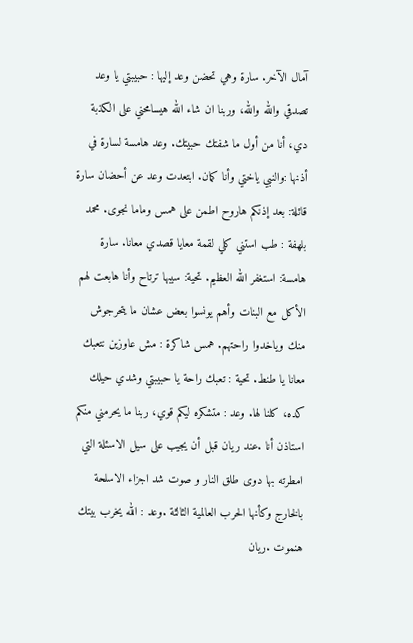آمال الآخر. سارة وهي تحضن وعد إليها : حبيبتي يا وعد تصدقي والله والله، وربنا ان شاء الله هيسامحني على الكذبة دي، أنا من أول ما شفتك حبيتك. وعد هامسة لسارة في أذنها :والنبي ياختي وأنا كمان. ابتعدت وعد عن أحضان سارة قائلة: بعد إذنكم هاروح اطمن على همس وماما نجوى. محمد بلهفة : طب استني كلي لقمة معايا قصدي معانا. سارة هامسة: استغفر الله العظيم. تحية: سيبها ترتاح وأنا هابعت لهم الأكل مع البنات وأهم يونسوا بعض عشان ما يتحرجوش منك وياخدوا راحتهم. همس شاكرة : مش عاوزين نتعبك معانا يا طنط. تحية : تعبك راحة يا حبيبتي وشدي حيلك كده، كلنا لها. وعد : متشكره ليكم قوي، ربنا ما يحرمني منكم استاذن أنا .عند ريان قبل أن يجيب على سيل الاسئلة التي امطرته بها دوى طلق النار و صوت شد اجزاء الاسلحة بالخارج وكأنها الحرب العالمية الثالثة .وعد : الله يخرب بيتك هنموت .ريان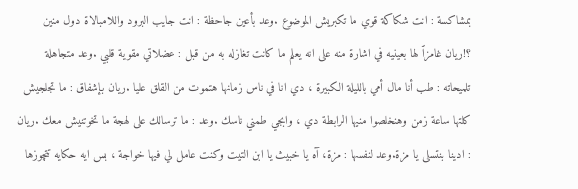بمشاكسة : انت شكاكة قوي ما تكبريش الموضوع .وعد بأعين جاحظة : انت جايب البرود واللامبالاة دول منين ؟!ريان غامزٱ لها بعينيه في اشارة منه على انه يعلم ما كانت تغازله به من قبل : عضلاتي مقوية قلبي .وعد متجاهلة تلميحاته : طب أنا مال أمي بالليلة الكبيرة ، دي انا في ناس زمانها هتموت من القلق عليا .ريان بإشفاق : ما تجلجيش كلتها ساعة زمن وهنخلصوا منيها الرابطة دي ، وابجي طمني ناسك .وعد : ما ترسالك على لهجة ما تخوتنيش معك .ريان : ادينا بنتسلى يا مزة.وعد لنفسها : مزة، آه يا خبيث يا ابن التيت وكنت عامل لي فيها خواجة ، بس ايه حكايه تتچوزها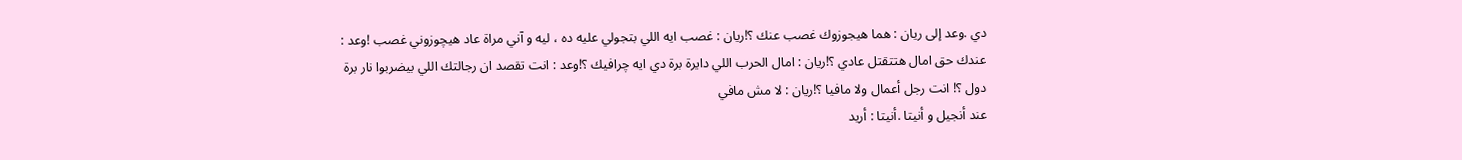دي .وعد إلى ريان : هما هيجوزوك غصب عنك ؟!ريان : غصب ايه اللي بتجولي عليه ده ، ليه و آني مراة عاد هيچوزوني غصب !وعد : عندك حق امال هتتقتل عادي ؟!ريان : امال الحرب اللي دايرة برة دي ايه چرافيك ؟!وعد : انت تقصد ان رجالتك اللي بيضربوا نار برة دول ؟! انت رجل أعمال ولا مافيا ؟!ريان : لا مش مافي
عند أنجيل و أنيتا .أنيتا : أريد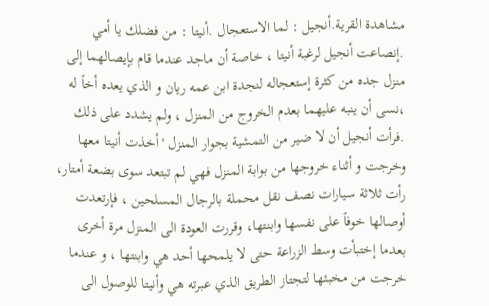مشاهدة القرية.أنجيل : لما الاستعجال .أنيتا : من فضلك يا أمي .إنصاعت أنجيل لرغبة أنيتا ، خاصة أن ماجد عندما قام بإيصالهما إلى منزل جده من كثرة إستعجاله لنجدة ابن عمه ريان و الذي يعده أخٱ له ،نسى أن ينبه عليهما بعدم الخروج من المنزل ، ولم يشدد على ذلك .فرأت أنجيل أن لا ضير من التمشية بجوار المنزل ' أخذت أنيتا معها وخرجت و أثناء خروجها من بوابة المنزل فهي لم تبتعد سوى بضعة أمتار، رأت ثلاثة سيارات نصف نقل محملة بالرجال المسلحين ، فإرتعدت أوصالها خوفٱ على نفسها وابنتها، وقررت العودة الى المنزل مرة أخرى بعدما إختبأت وسط الزراعة حتى لا يلمحها أحد هي وابنتها ، و عندما خرجت من مخبئها لتجتاز الطريق الذي عبرته هي وأنيتا للوصول الى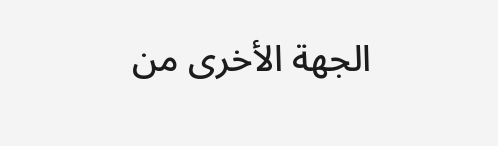الجهة الأخرى من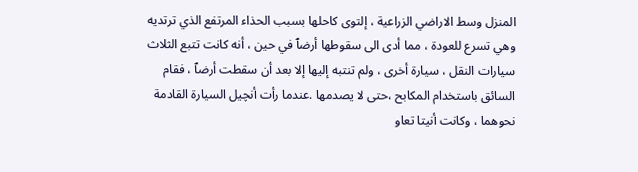المنزل وسط الاراضي الزراعية ، إلتوى كاحلها بسبب الحذاء المرتفع الذي ترتديه وهي تسرع للعودة ، مما أدى الى سقوطها أرضٱ في حين ، أنه كانت تتبع الثلاث سيارات النقل ، سيارة أخرى ، ولم تنتبه إليها إلا بعد أن سقطت أرضٱ ، فقام السائق باستخدام المكابح ،حتى لا يصدمها .عندما رأت أنچيل السيارة القادمة نحوهما ، وكانت أنيتا تعاو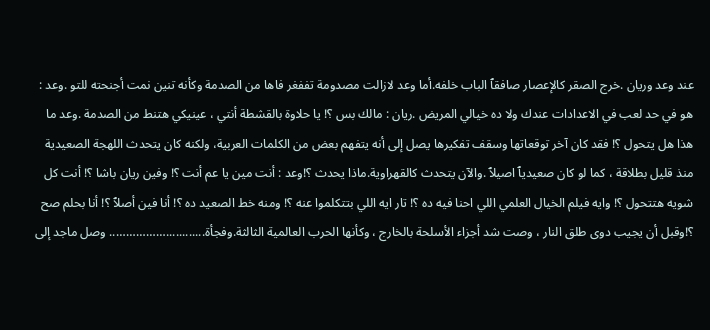عند وعد وريان .خرج الصقر كالإعصار صافقٱ الباب خلفه.أما وعد لازالت مصدومة تففغر فاها من الصدمة وكأنه تنين نمت أجنحته للتو .وعد : هو في حد لعب في الاعدادات عندك ولا ده خيالي المريض .ريان : مالك بس ؟! يا حلاوة بالقشطة أنتي ، عينيكي هتنط من الصدمة .وعد ما هذا هل يتحول ؟! فقد كان آخر توقعاتها وسقف تفكيرها يصل إلى أنه يتفهم بعض من الكلمات العربية، ولكنه كان يتحدث اللهجة الصعيدية منذ قليل بطلاقة ، كما لو كان صعيديٱ اصيلٱ .والآن يتحدث كالقهراوية.ماذا يحدث ؟!وعد : أنت مين يا عم أنت ؟! وفين ريان باشا ؟! أنت كل شويه هتتحول ؟! وايه فيلم الخيال العلمي اللي احنا فيه ده ؟! تار ايه اللي بتتكلموا عنه ؟! ومنه خط الصعيد ده ؟! أنا فين أصلٱ ؟! أنا بحلم صح ؟!وقبل أن يجيب دوى طلق النار ، وصت شد أجزاء الأسلحة بالخارج ، وكأنها الحرب العالمية الثالثة.وفجأة............…………….. وصل ماجد إلى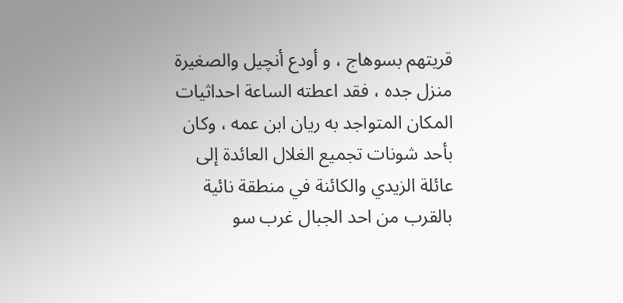قريتهم بسوهاج ، و أودع أنچيل والصغيرة منزل جده ، فقد اعطته الساعة احداثيات المكان المتواجد به ريان ابن عمه ، وكان بأحد شونات تجميع الغلال العائدة إلى عائلة الزيدي والكائنة في منطقة نائية بالقرب من احد الجبال غرب سو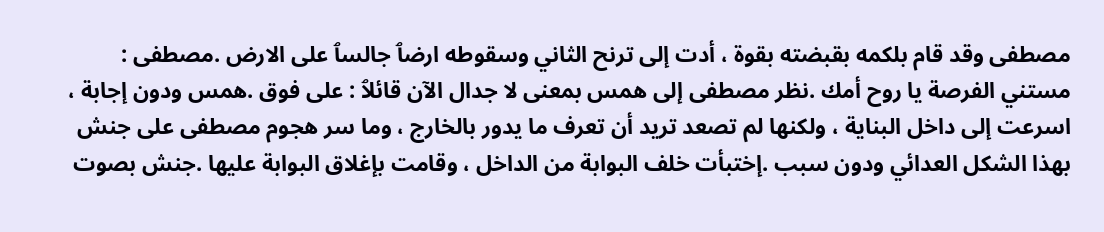مصطفى وقد قام بلكمه بقبضته بقوة ، أدت إلى ترنح الثاني وسقوطه ارضٱ جالسٱ على الارض .مصطفى : مستني الفرصة يا روح أمك .نظر مصطفى إلى همس بمعنى لا جدال الآن قائلٱ : على فوق .همس ودون إجابة ، اسرعت إلى داخل البناية ، ولكنها لم تصعد تريد أن تعرف ما يدور بالخارج ، وما سر هجوم مصطفى على جنش بهذا الشكل العدائي ودون سبب .إختبأت خلف البوابة من الداخل ، وقامت بإغلاق البوابة عليها .جنش بصوت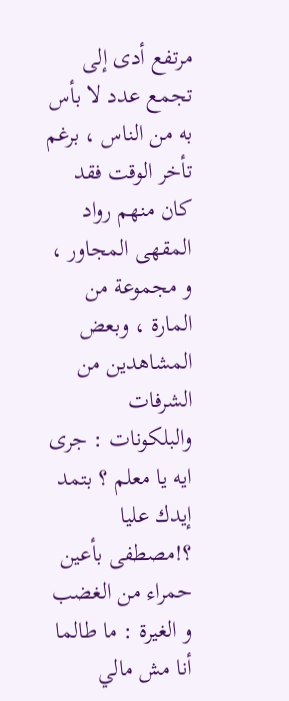مرتفع أدى إلى تجمع عدد لا بأس به من الناس ، برغم تأخر الوقت فقد كان منهم رواد المقهى المجاور ، و مجموعة من المارة ، وبعض المشاهدين من الشرفات والبلكونات : جرى ايه يا معلم ؟ بتمد إيدك عليا ؟!مصطفى بأعين حمراء من الغضب و الغيرة : ما طالما أنا مش مالي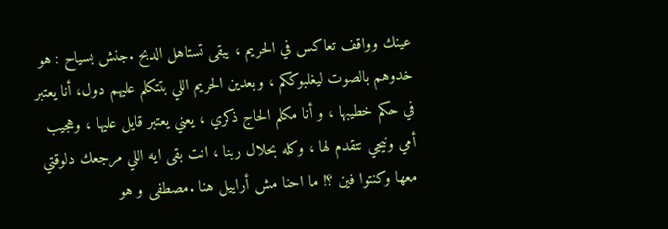عينك وواقف تعاكس في الحريم ، يبقى تستاهل الدبح .جنش بسياح : هو خدوهم بالصوت ليغلبوككم ، وبعدين الحريم اللي بتتكلم عليهم دول، أنا يعتبر في حكم خطيبها ، و أنا مكلم الحاج ذكري ، يعني يعتبر قايل عليها ، وهجيب أمي ونيجي نتقدم لها ، وكله بحلال ربنا ، انت بقى ايه اللي مرجعك دلوقتي معها وكنتوا فين ؟! ما احنا مش أراييل هنا .مصطفى و هو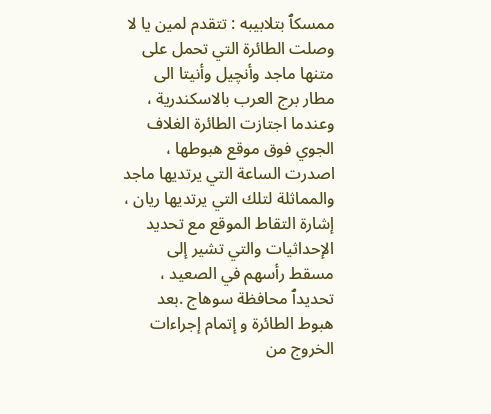ممسكٱ بتلابيبه : تتقدم لمين يا لا
وصلت الطائرة التي تحمل على متنها ماجد وأنچيل وأنيتا الى مطار برج العرب بالاسكندرية ، وعندما اجتازت الطائرة الغلاف الجوي فوق موقع هبوطها ، اصدرت الساعة التي يرتديها ماجد والمماثلة لتلك التي يرتديها ريان ، إشارة التقاط الموقع مع تحديد الإحداثيات والتي تشير إلى مسقط رأسهم في الصعيد ، تحديدٱ محافظة سوهاج .بعد هبوط الطائرة و إتمام إجراءات الخروج من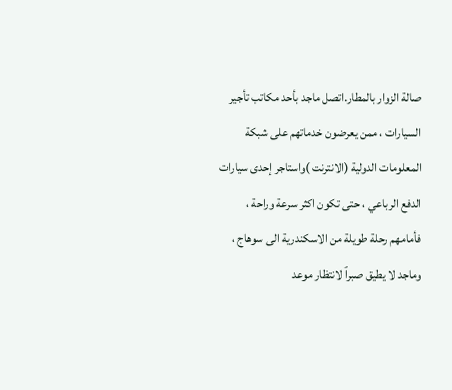صالة الزوار بالمطار.اتصل ماجد بأحد مكاتب تأجير السيارات ، ممن يعرضون خدماتهم على شبكة المعلومات الدولية (الانترنت )واستاجر إحدى سيارات الدفع الرباعي ، حتى تكون اكثر سرعة وراحة ، فأمامهم رحلة طويلة من الاسكندرية الى سوهاج ، وماجد لا يطيق صبرٱ لانتظار موعد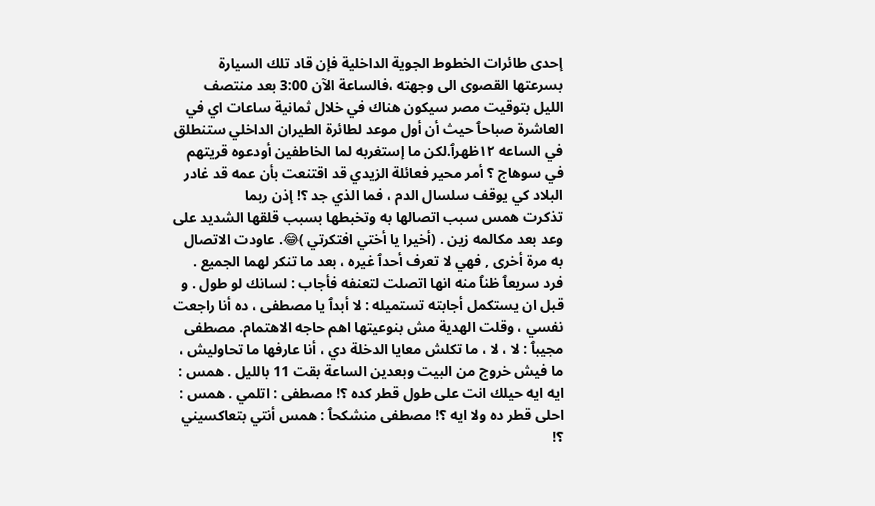إحدى طائرات الخطوط الجوية الداخلية فإن قاد تلك السيارة بسرعتها القصوى الى وجهته ،فالساعة الآن 3:00 بعد منتصف الليل بتوقيت مصر سيكون هناك في خلال ثمانية ساعات اي في العاشرة صباحٱ حيث أن أول موعد لطائرة الطيران الداخلي ستنطلق في الساعه ١٢ظهرٱ.لكن ما إستغربه لما الخاطفين أودعوه قريتهم في سوهاج ؟ أمر محير فعائلة الزيدي قد اقتنعت بأن عمه قد غادر البلاد كي يوقف سلسال الدم ، فما الذي جد ؟! إذن ربما
تذكرت همس سبب اتصالها به وتخبطها بسبب قلقها الشديد على وعد بعد مكالمه زين . (أخيرا يا أختي افتكرتي )😂. عاودت الاتصال به مرة أخرى , فهي لا تعرف أحدٱ غيره ، بعد ما تنكر لهما الجميع . فرد سريعٱ ظنٱ منه انها اتصلت لتعنفه فأجاب : لسانك لو طول . و قبل ان يستكمل أجابته تستميله : لا أبدٱ يا مصطفى ، ده أنا راجعت نفسي ، وقلت الهدية مش بنوعيتها اهم حاجه الاهتمام. مصطفى مجيبٱ : لا ، لا ، ما تكلش معايا الدخلة دي ، أنا عارفها ما تحاوليش ، ما فيش خروج من البيت وبعدين الساعة بقت 11 بالليل . همس : ايه ايه حيلك انت على طول قطر كده ؟! مصطفى : اتلمي . همس : احلى قطر ده ولا ايه ؟! مصطفى منشكحٱ : همس أنتي بتعاكسيني ؟!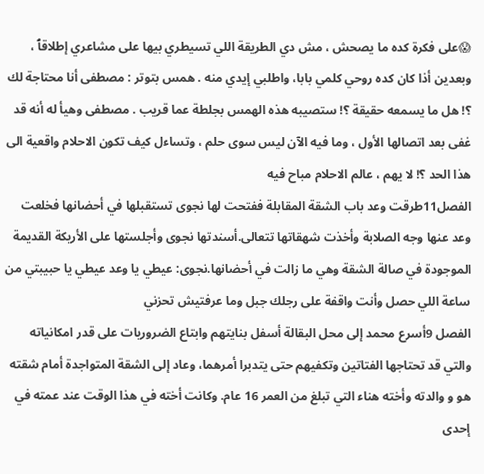😱على فكرة كده ما يصحش ، مش دي الطريقة اللي تسيطري بيها على مشاعري إطلاقٱ ، وبعدين أذا كان كده روحي كلمي بابا، واطلبي إيدي منه . همس بتوتر : مصطفى أنا محتاجة لك ؟! هل ما يسمعه حقيقة ؟! ستصيبه هذه الهمس بجلطة عما قريب . مصطفى وهيأ له أنه قد غفى بعد اتصالها الأول ، وما فيه الآن ليس سوى حلم ، وتساءل كيف تكون الاحلام واقعية الى هذا الحد ؟! لا يهم ، عالم الاحلام مباح فيه
الفصل11طرقت وعد باب الشقة المقابلة ففتحت لها نجوى تستقبلها في أحضانها فخلعت وعد عنها وجه الصلابة وأخذت شهقاتها تتعالى.أسندتها نجوى وأجلستها على الأريكة القديمة الموجودة في صالة الشقة وهي ما زالت في أحضانها.نجوى: عيطي يا وعد عيطي يا حبيبتي من ساعة اللي حصل وأنت واقفة على رجلك جبل وما عرفتيش تحزني
الفصل 9أسرع محمد إلى محل البقالة أسفل بنايتهم وابتاع الضروريات على قدر امكانياته والتي قد تحتاجها الفتاتين وتكفيهم حتى يتدبرا أمرهما، وعاد إلى الشقة المتواجدة أمام شقته هو و والدته وأخته هناء التي تبلغ من العمر 16 عام. وكانت أخته في هذا الوقت عند عمته في إحدى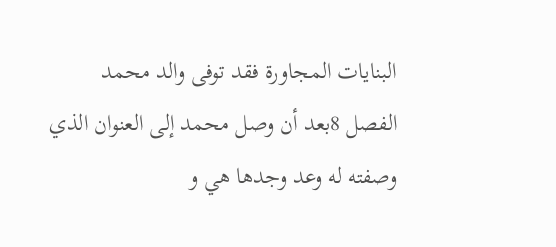البنايات المجاورة فقد توفى والد محمد
الفصل 8بعد أن وصل محمد إلى العنوان الذي وصفته له وعد وجدها هي و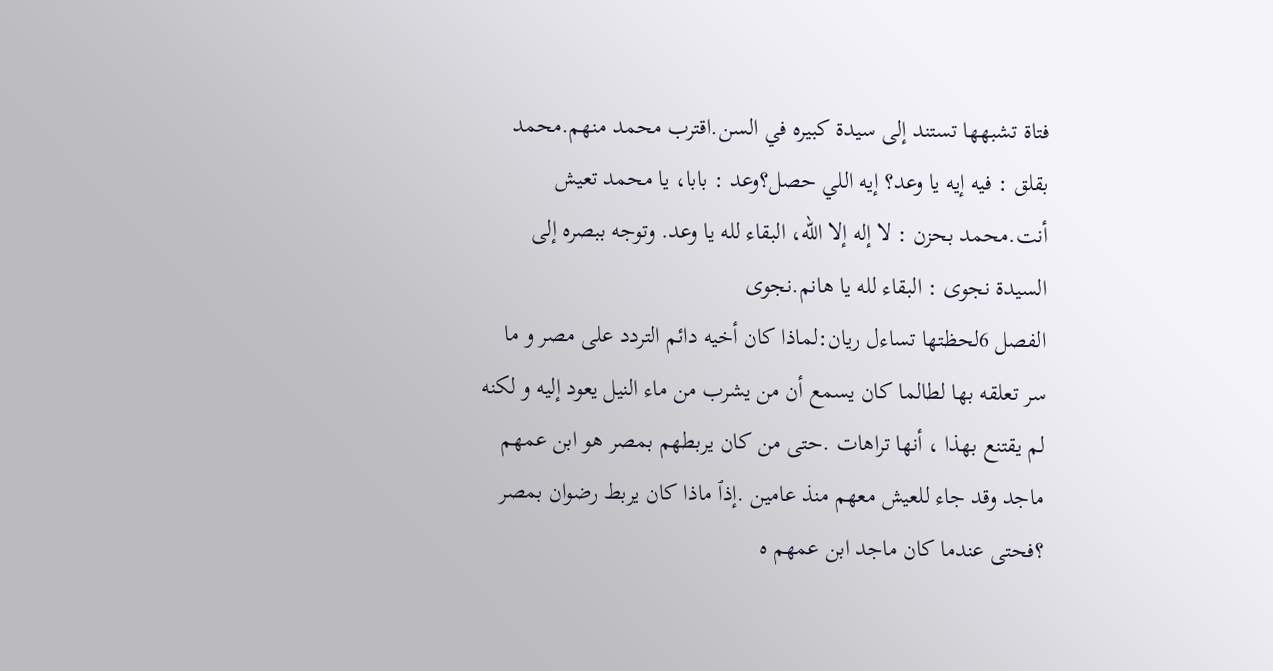فتاة تشبهها تستند إلى سيدة كبيره في السن.اقترب محمد منهم.محمد بقلق : فيه إيه يا وعد؟ إيه اللي حصل؟وعد : بابا، يا محمد تعيش أنت.محمد بحزن : لا إله إلا الله، البقاء لله يا وعد. وتوجه ببصره إلى السيدة نجوى : البقاء لله يا هانم.نجوى
الفصل 6لحظتها تساءل ريان:لماذا كان أخيه دائم التردد على مصر و ما سر تعلقه بها لطالما كان يسمع أن من يشرب من ماء النيل يعود إليه و لكنه لم يقتنع بهذا ، أنها تراهات .حتى من كان يربطهم بمصر هو ابن عمهم ماجد وقد جاء للعيش معهم منذ عامين .إذٱ ماذا كان يربط رضوان بمصر ؟فحتى عندما كان ماجد ابن عمهم ه